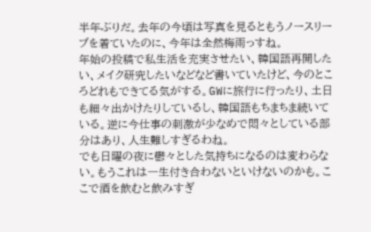半年ぶりだ。去年の今頃は写真を見るともうノースリーブを着ていたのに、今年は全然梅雨っすね。
年始の投稿で私生活を充実させたい、韓国語再開したい、メイク研究したいなどなど書いていたけど、今のところどれもできてる気がする。GWに旅行に行ったり、土日も細々出かけたりしているし、韓国語もちまちま続いている。逆に今仕事の刺激が少なめで悶々としている部分はあり、人生難しすぎるわね。
でも日曜の夜に鬱々とした気持ちになるのは変わらない。もうこれは一生付き合わないといけないのかも。ここで酒を飲むと飲みすぎ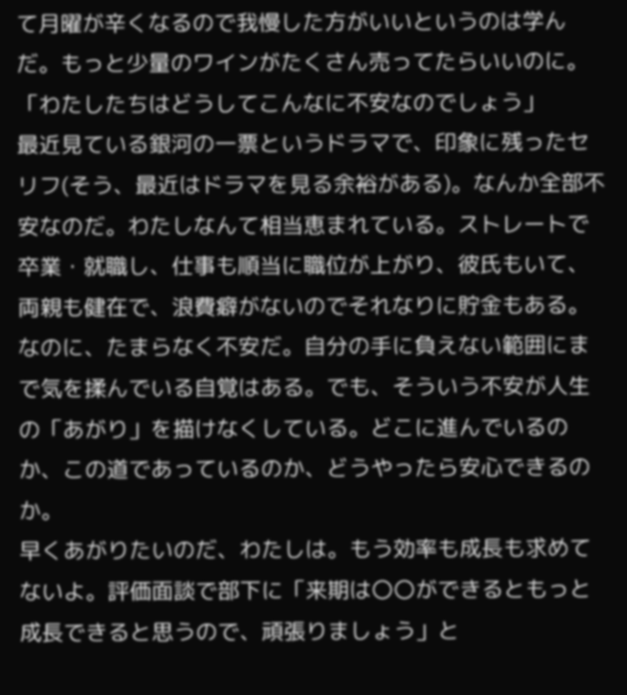て月曜が辛くなるので我慢した方がいいというのは学んだ。もっと少量のワインがたくさん売ってたらいいのに。
「わたしたちはどうしてこんなに不安なのでしょう」
最近見ている銀河の一票というドラマで、印象に残ったセリフ(そう、最近はドラマを見る余裕がある)。なんか全部不安なのだ。わたしなんて相当恵まれている。ストレートで卒業・就職し、仕事も順当に職位が上がり、彼氏もいて、両親も健在で、浪費癖がないのでそれなりに貯金もある。なのに、たまらなく不安だ。自分の手に負えない範囲にまで気を揉んでいる自覚はある。でも、そういう不安が人生の「あがり」を描けなくしている。どこに進んでいるのか、この道であっているのか、どうやったら安心できるのか。
早くあがりたいのだ、わたしは。もう効率も成長も求めてないよ。評価面談で部下に「来期は〇〇ができるともっと成長できると思うので、頑張りましょう」と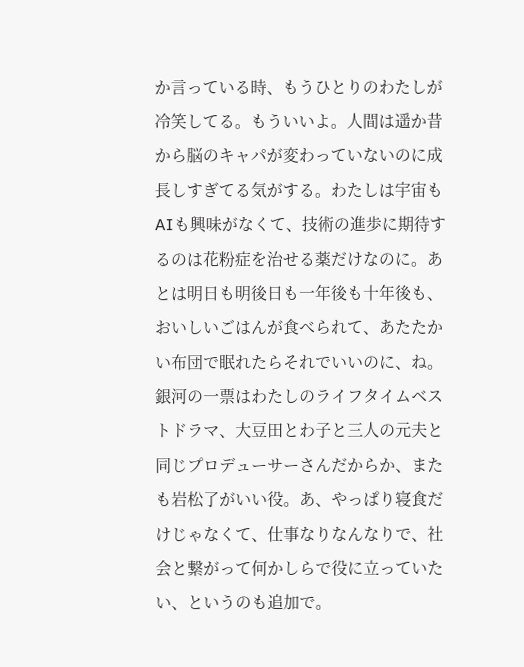か言っている時、もうひとりのわたしが冷笑してる。もういいよ。人間は遥か昔から脳のキャパが変わっていないのに成長しすぎてる気がする。わたしは宇宙もAIも興味がなくて、技術の進歩に期待するのは花粉症を治せる薬だけなのに。あとは明日も明後日も一年後も十年後も、おいしいごはんが食べられて、あたたかい布団で眠れたらそれでいいのに、ね。
銀河の一票はわたしのライフタイムベストドラマ、大豆田とわ子と三人の元夫と同じプロデューサーさんだからか、またも岩松了がいい役。あ、やっぱり寝食だけじゃなくて、仕事なりなんなりで、社会と繋がって何かしらで役に立っていたい、というのも追加で。